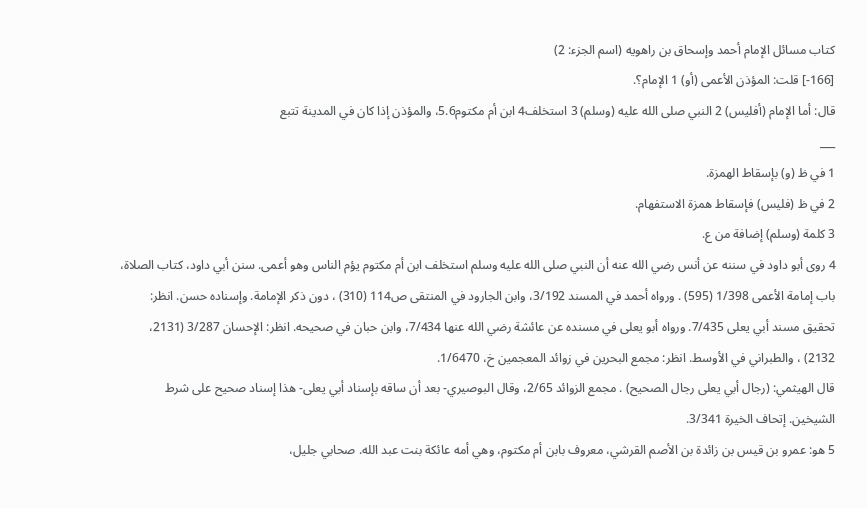كتاب مسائل الإمام أحمد وإسحاق بن راهويه (اسم الجزء: 2)
[166-] قلت: المؤذن الأعمى (أو) 1 الإمام؟.
قال: أما الإمام (أفليس) 2 النبي صلى الله عليه (وسلم) 3 استخلف4 ابن أم مكتوم5.6، والمؤذن إذا كان في المدينة تتبع
___
1 في ظ (و) بإسقاط الهمزة.
2 في ظ (فليس) فإسقاط همزة الاستفهام.
3 كلمة (وسلم) إضافة من ع.
4 روى أبو داود في سننه عن أنس رضي الله عنه أن النبي صلى الله عليه وسلم استخلف ابن أم مكتوم يؤم الناس وهو أعمى. سنن أبي داود، كتاب الصلاة، باب إمامة الأعمى 1/398 (595) . ورواه أحمد في المسند 3/192، وابن الجارود في المنتقى ص114 (310) ، دون ذكر الإمامة. وإسناده حسن. انظر: تحقيق مسند أبي يعلى 7/435. ورواه أبو يعلى في مسنده عن عائشة رضي الله عنها 7/434، وابن حبان في صحيحه. انظر: الإحسان 3/287 (2131، 2132) ، والطبراني في الأوسط. انظر: مجمع البحرين في زوائد المعجمين خ، 1/6470.
قال الهيثمي: (رجال أبي يعلى رجال الصحيح) . مجمع الزوائد 2/65، وقال البوصيري- بعد أن ساقه بإسناد أبي يعلى- هذا إسناد صحيح على شرط الشيخين. إتحاف الخيرة 3/341.
5 هو: عمرو بن قيس بن زائدة بن الأصم القرشي، معروف بابن أم مكتوم، وهي أمه عائكة بنت عبد الله. صحابي جليل،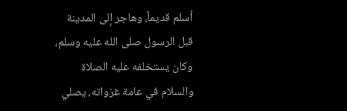أسلم قديماً، وهاجر إلى المدينة قبل الرسول صلى الله عليه وسلم، وكان يستخلفه عليه الصلاة والسلام في عامة غزواته، يصلي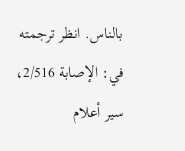بالناس. انظر ترجمته في: الإصابة 2/516، سير أعلام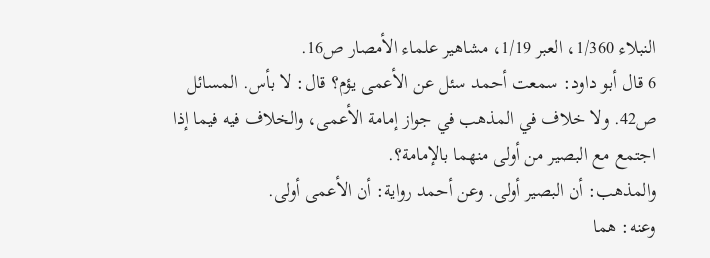النبلاء 1/360، العبر 1/19، مشاهير علماء الأمصار ص16.
6 قال أبو داود: سمعت أحمد سئل عن الأعمى يؤم؟ قال: لا بأس. المسائل ص42. ولا خلاف في المذهب في جواز إمامة الأعمى، والخلاف فيه فيما إذا اجتمع مع البصير من أولى منهما بالإمامة؟.
والمذهب: أن البصير أولى. وعن أحمد رواية: أن الأعمى أولى.
وعنه: هما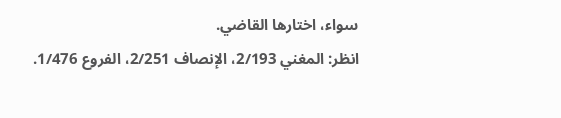سواء، اختارها القاضي.
انظر: المغني 2/193، الإنصاف 2/251، الفروع 1/476.